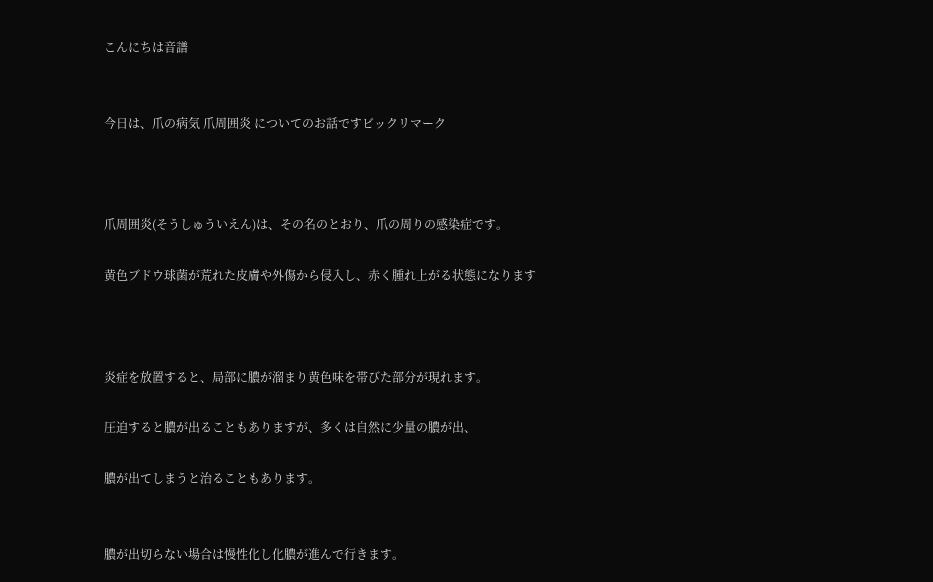こんにちは音譜


今日は、爪の病気 爪周囲炎 についてのお話ですビックリマーク



爪周囲炎(そうしゅういえん)は、その名のとおり、爪の周りの感染症です。

黄色ブドウ球菌が荒れた皮膚や外傷から侵入し、赤く腫れ上がる状態になります



炎症を放置すると、局部に膿が溜まり黄色味を帯びた部分が現れます。

圧迫すると膿が出ることもありますが、多くは自然に少量の膿が出、

膿が出てしまうと治ることもあります。


膿が出切らない場合は慢性化し化膿が進んで行きます。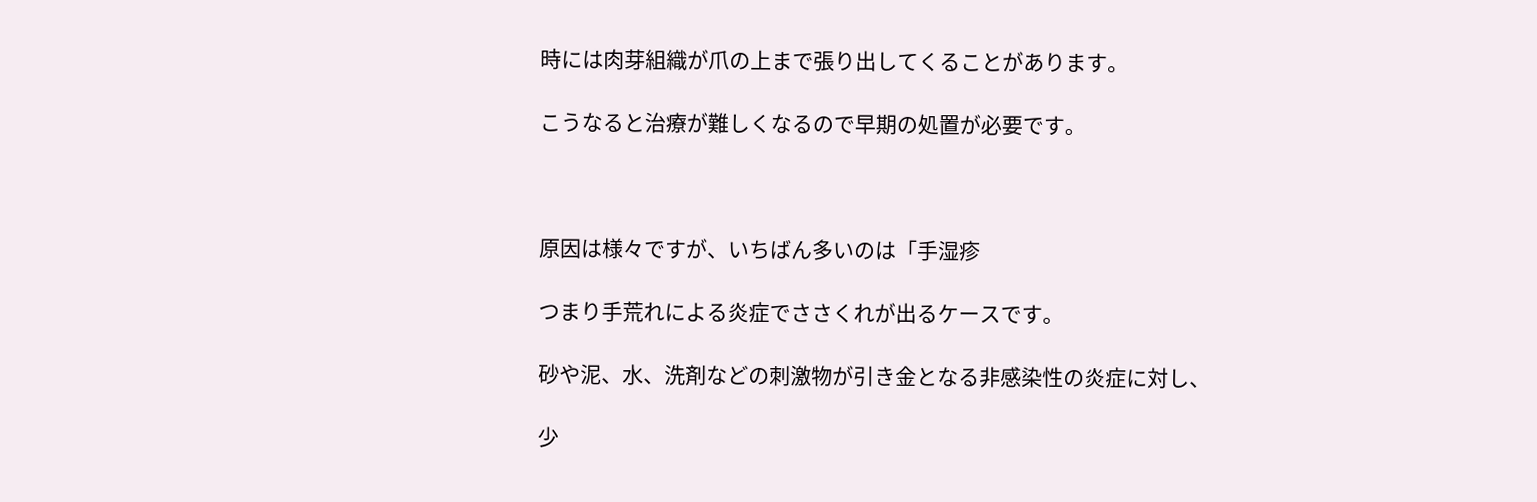時には肉芽組織が爪の上まで張り出してくることがあります。

こうなると治療が難しくなるので早期の処置が必要です。



原因は様々ですが、いちばん多いのは「手湿疹

つまり手荒れによる炎症でささくれが出るケースです。

砂や泥、水、洗剤などの刺激物が引き金となる非感染性の炎症に対し、

少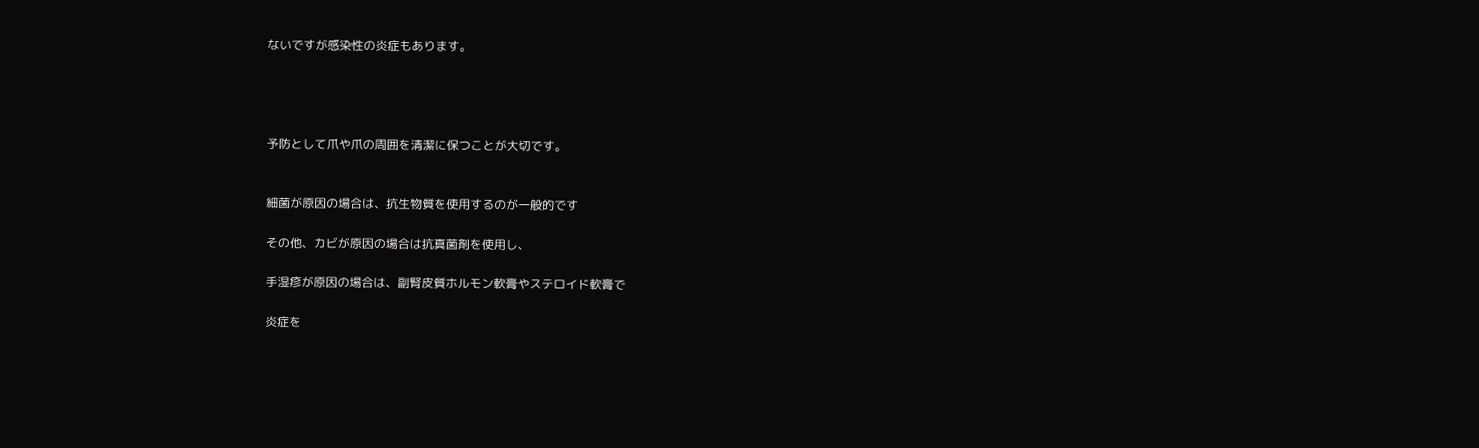ないですが感染性の炎症もあります。




予防として爪や爪の周囲を清潔に保つことが大切です。


細菌が原因の場合は、抗生物質を使用するのが一般的です

その他、カビが原因の場合は抗真菌剤を使用し、

手湿疹が原因の場合は、副腎皮質ホルモン軟膏やステロイド軟膏で

炎症を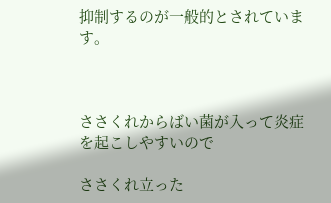抑制するのが一般的とされています。



ささくれからばい菌が入って炎症を起こしやすいので

ささくれ立った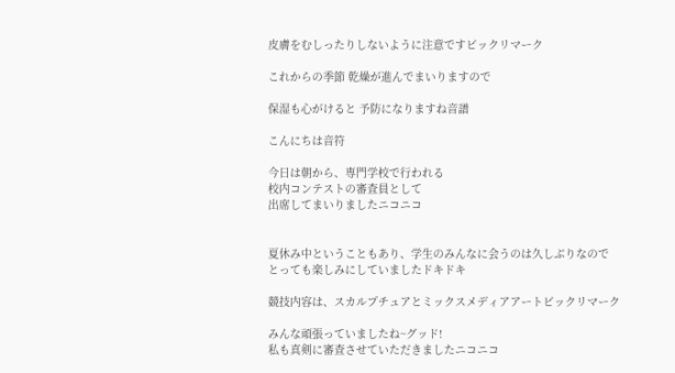皮膚をむしったりしないように注意ですビックリマーク

これからの季節 乾燥が進んでまいりますので

保湿も心がけると 予防になりますね音譜

こんにちは音符

今日は朝から、専門学校で行われる
校内コンテストの審査員として
出席してまいりましたニコニコ


夏休み中ということもあり、学生のみんなに会うのは久しぶりなので
とっても楽しみにしていましたドキドキ

競技内容は、スカルプチュアとミックスメディアアートビックリマーク

みんな頑張っていましたね~グッド!
私も真剣に審査させていただきましたニコニコ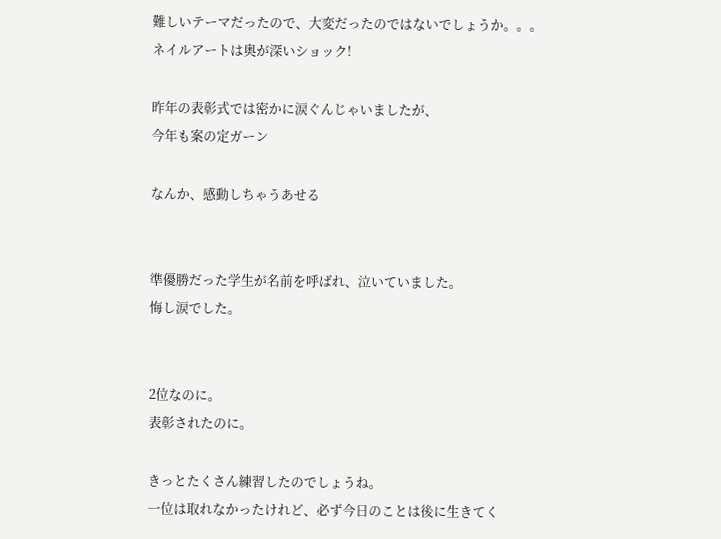難しいテーマだったので、大変だったのではないでしょうか。。。
ネイルアートは奥が深いショック!

昨年の表彰式では密かに涙ぐんじゃいましたが、
今年も案の定ガーン

なんか、感動しちゃうあせる


準優勝だった学生が名前を呼ばれ、泣いていました。
悔し涙でした。


2位なのに。
表彰されたのに。

きっとたくさん練習したのでしょうね。
一位は取れなかったけれど、必ず今日のことは後に生きてく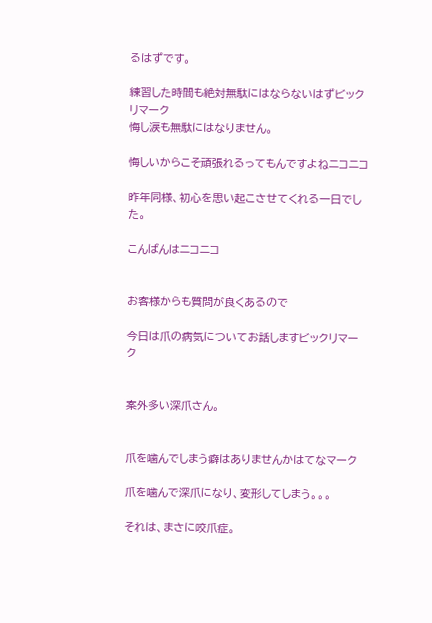るはずです。

練習した時間も絶対無駄にはならないはずビックリマーク
悔し涙も無駄にはなりません。

悔しいからこそ頑張れるってもんですよねニコニコ

昨年同様、初心を思い起こさせてくれる一日でした。

こんばんはニコニコ


お客様からも質問が良くあるので

今日は爪の病気についてお話しますビックリマーク


案外多い深爪さん。


爪を噛んでしまう癖はありませんかはてなマーク

爪を噛んで深爪になり、変形してしまう。。。

それは、まさに咬爪症。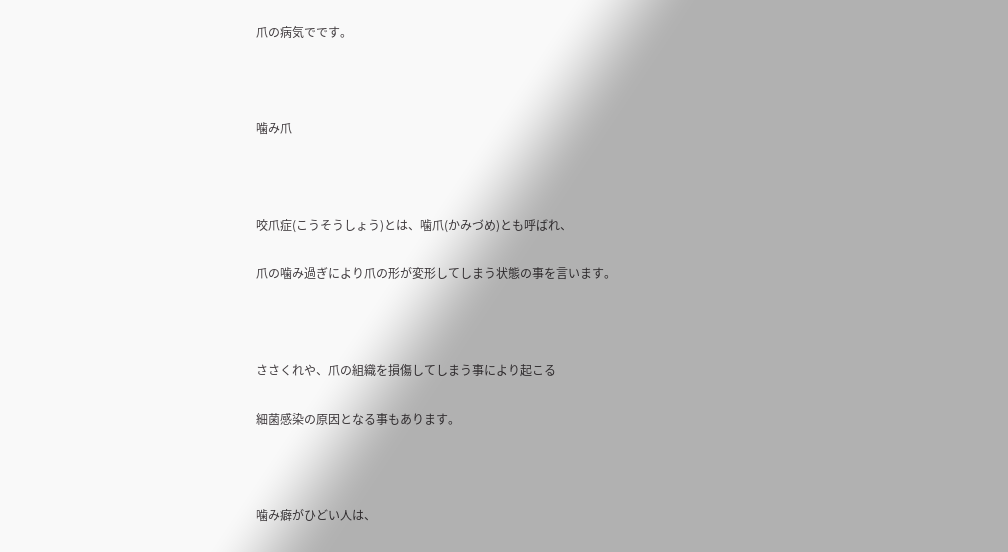爪の病気でです。



噛み爪



咬爪症(こうそうしょう)とは、噛爪(かみづめ)とも呼ばれ、

爪の噛み過ぎにより爪の形が変形してしまう状態の事を言います。



ささくれや、爪の組織を損傷してしまう事により起こる

細菌感染の原因となる事もあります。



噛み癖がひどい人は、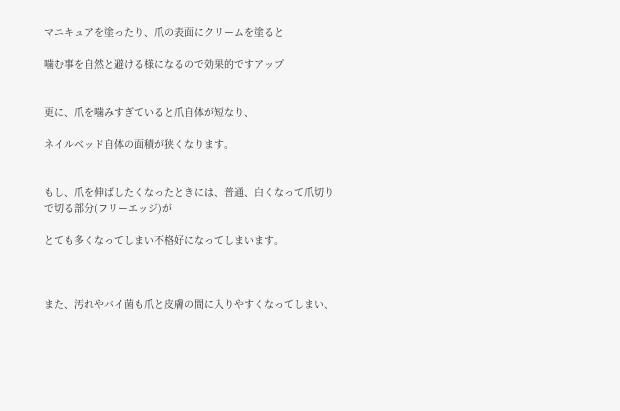マニキュアを塗ったり、爪の表面にクリームを塗ると

噛む事を自然と避ける様になるので効果的ですアップ


更に、爪を噛みすぎていると爪自体が短なり、

ネイルベッド自体の面積が狭くなります。


もし、爪を伸ばしたくなったときには、普通、白くなって爪切りで切る部分(フリーエッジ)が

とても多くなってしまい不格好になってしまいます。



また、汚れやバイ菌も爪と皮膚の間に入りやすくなってしまい、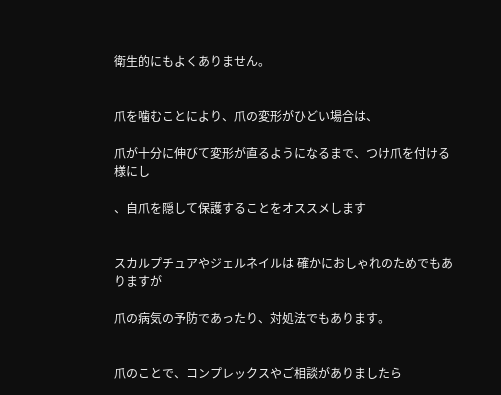衛生的にもよくありません。


爪を噛むことにより、爪の変形がひどい場合は、

爪が十分に伸びて変形が直るようになるまで、つけ爪を付ける様にし

、自爪を隠して保護することをオススメします


スカルプチュアやジェルネイルは 確かにおしゃれのためでもありますが

爪の病気の予防であったり、対処法でもあります。


爪のことで、コンプレックスやご相談がありましたら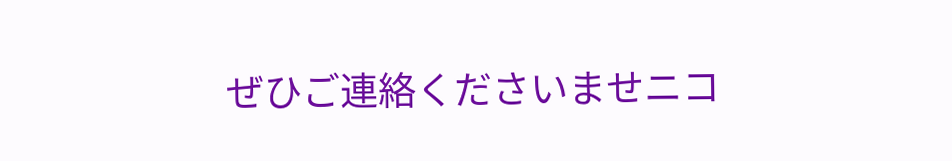ぜひご連絡くださいませニコ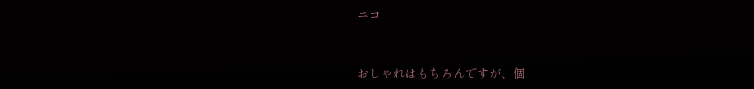ニコ


おしゃれはもちろんですが、個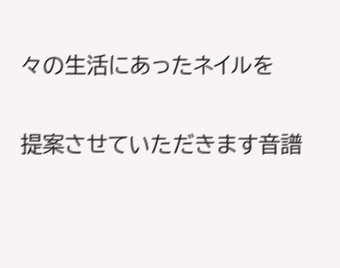々の生活にあったネイルを

提案させていただきます音譜